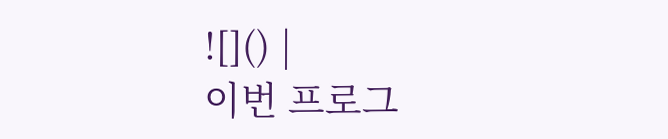![]() |
이번 프로그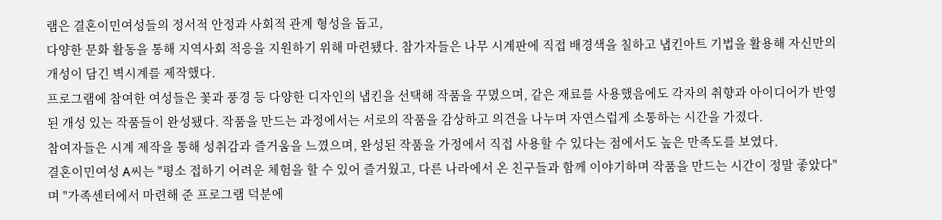램은 결혼이민여성들의 정서적 안정과 사회적 관계 형성을 돕고,
다양한 문화 활동을 통해 지역사회 적응을 지원하기 위해 마련됐다. 참가자들은 나무 시계판에 직접 배경색을 칠하고 냅킨아트 기법을 활용해 자신만의 개성이 담긴 벽시계를 제작했다.
프로그램에 참여한 여성들은 꽃과 풍경 등 다양한 디자인의 냅킨을 선택해 작품을 꾸몄으며, 같은 재료를 사용했음에도 각자의 취향과 아이디어가 반영된 개성 있는 작품들이 완성됐다. 작품을 만드는 과정에서는 서로의 작품을 감상하고 의견을 나누며 자연스럽게 소통하는 시간을 가졌다.
참여자들은 시계 제작을 통해 성취감과 즐거움을 느꼈으며, 완성된 작품을 가정에서 직접 사용할 수 있다는 점에서도 높은 만족도를 보였다.
결혼이민여성 A씨는 "평소 접하기 어려운 체험을 할 수 있어 즐거웠고, 다른 나라에서 온 친구들과 함께 이야기하며 작품을 만드는 시간이 정말 좋았다"며 "가족센터에서 마련해 준 프로그램 덕분에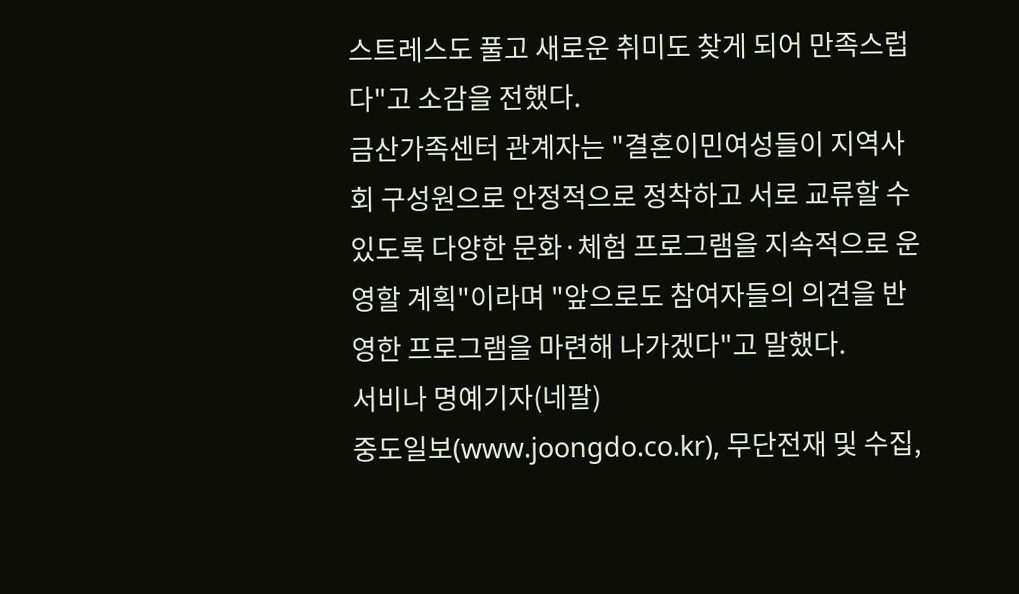스트레스도 풀고 새로운 취미도 찾게 되어 만족스럽다"고 소감을 전했다.
금산가족센터 관계자는 "결혼이민여성들이 지역사회 구성원으로 안정적으로 정착하고 서로 교류할 수 있도록 다양한 문화·체험 프로그램을 지속적으로 운영할 계획"이라며 "앞으로도 참여자들의 의견을 반영한 프로그램을 마련해 나가겠다"고 말했다.
서비나 명예기자(네팔)
중도일보(www.joongdo.co.kr), 무단전재 및 수집,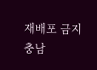재배포 금지
충남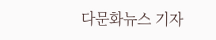다문화뉴스 기자